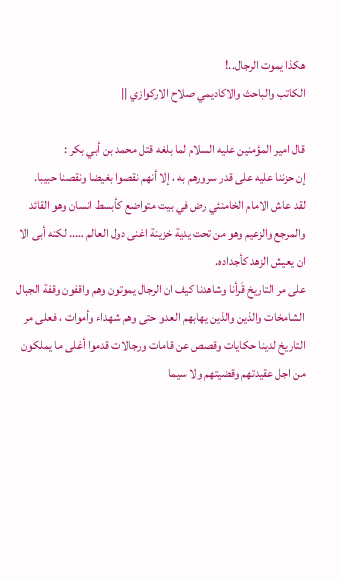هكذا يموت الرجال..!
الكاتب والباحث والاكاديمي صلاح الاركوازي ||

قال امير المؤمنين عليه السلام لما بلغه قتل محمد بن أبي بكر :
إن حزننا عليه على قدر سرورهم به ، إلا أنهم نقصوا بغيضا ونقصنا حبيبا.
لقد عاش الامام الخامنئي رض في بيت متواضع كأبسط انسان وهو القائد والمرجع والزعيم وهو من تحت يدية خزينة اغنى دول العالم ….. لكنه أبى الا ان يعيش الزهد كأجداده.
على مر التاريخ قَرأنا وشاهدنا كيف ان الرجال يموتون وهم واقفون وقفة الجبال الشامخات والذين والذين يهابهم العدو حتى وهم شهداء وأموات ، فعلى مر التاريخ لدينا حكايات وقصص عن قامات ورجالات قدموا أغلى ما يملكون من اجل عقيدتهم وقضيتهم ولا سيما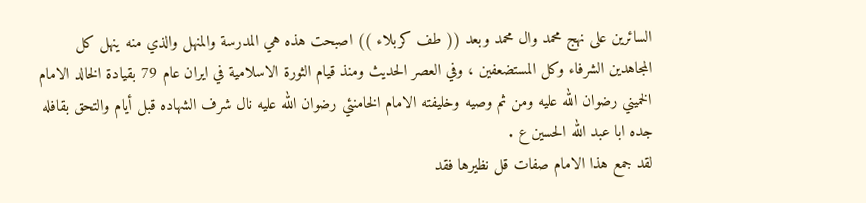السائرين على نهج محمد وال محمد وبعد (( طف كربلاء )) اصبحت هذه هي المدرسة والمنهل والذي منه ينهل كل المجاهدين الشرفاء وكل المستضعفين ، وفي العصر الحديث ومنذ قيام الثورة الاسلامية في ايران عام 79 بقيادة الخالد الامام الخميني رضوان الله عليه ومن ثم وصيه وخليفته الامام الخامنئي رضوان الله عليه نال شرف الشهاده قبل أيام والتحق بقافله جده ابا عبد الله الحسين ع .
لقد جمع هذا الامام صفات قل نظيرها فقد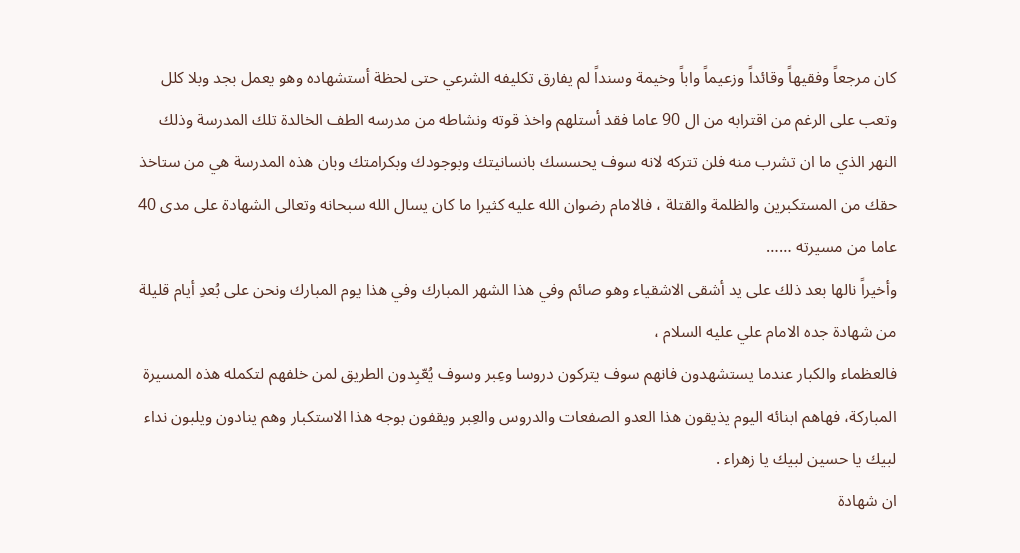كان مرجعاً وفقيهاً وقائداً وزعيماً واباً وخيمة وسنداً لم يفارق تكليفه الشرعي حتى لحظة أستشهاده وهو يعمل بجد وبلا كلل وتعب على الرغم من اقترابه من ال 90 عاما فقد أستلهم واخذ قوته ونشاطه من مدرسه الطف الخالدة تلك المدرسة وذلك النهر الذي ما ان تشرب منه فلن تتركه لانه سوف يحسسك بانسانيتك وبوجودك وبكرامتك وبان هذه المدرسة هي من ستاخذ حقك من المستكبرين والظلمة والقتلة ، فالامام رضوان الله عليه كثيرا ما كان يسال الله سبحانه وتعالى الشهادة على مدى 40 عاما من مسيرته ……
وأخيراً نالها بعد ذلك على يد أشقى الاشقياء وهو صائم وفي هذا الشهر المبارك وفي هذا يوم المبارك ونحن على بُعدِ أيام قليلة من شهادة جده الامام علي عليه السلام ،
فالعظماء والكبار عندما يستشهدون فانهم سوف يتركون دروسا وعِبر وسوف يُعّبِدون الطريق لمن خلفهم لتكمله هذه المسيرة المباركة، فهاهم ابنائه اليوم يذيقون هذا العدو الصفعات والدروس والعِبر ويقفون بوجه هذا الاستكبار وهم ينادون ويلبون نداء لبيك يا حسين لبيك يا زهراء .
ان شهادة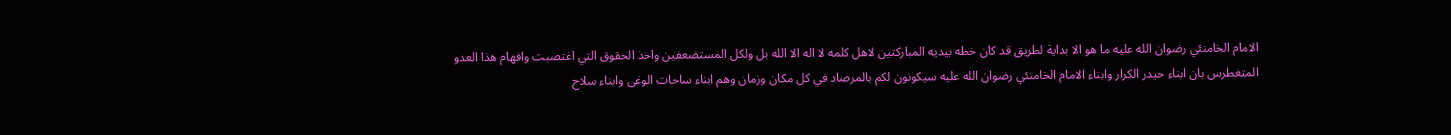الامام الخامنئي رضوان الله عليه ما هو الا بداية لطريق قد كان خطه بيديه المباركتين لاهل كلمه لا اله الا الله بل ولكل المستضعفين واخذ الحقوق التي اغتصبت وافهام هذا العدو المتغطرس بان ابناء حيدر الكرار وابناء الامام الخامنئي رضوان الله عليه سيكونون لكم بالمرصاد في كل مكان وزمان وهم ابناء ساحات الوغى وابناء سلاح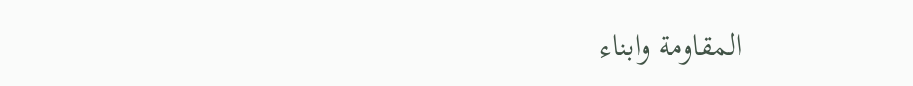المقاومة وابناء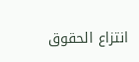انتزاع الحقوق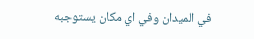في الميدان وفي اي مكان يستوجبه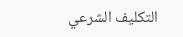التكليف الشرعي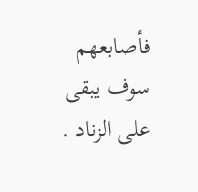فأصابعهم سوف يبقى على الزناد .